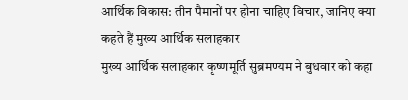आर्थिक विकास: तीन पैमानों पर होना चाहिए विचार, जानिए क्या कहते हैं मुख्य आर्थिक सलाहकार
मुख्य आर्थिक सलाहकार कृष्णमूर्ति सुब्रमण्यम ने बुधवार को कहा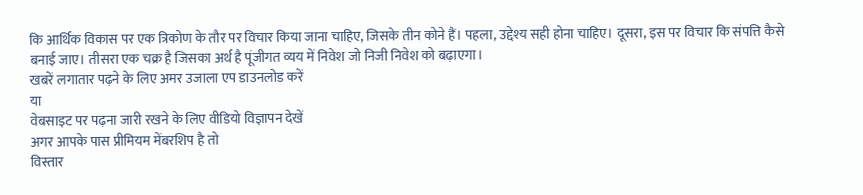कि आर्थिक विकास पर एक त्रिकोण के तौर पर विचार किया जाना चाहिए, जिसके तीन कोने हैं। पहला, उद्देश्य सही होना चाहिए। दूसरा, इस पर विचार कि संपत्ति कैसे बनाई जाए। तीसरा एक चक्र है जिसका अर्थ है पूंजीगत व्यय में निवेश जो निजी निवेश को बढ़ाएगा।
खबरें लगातार पढ़ने के लिए अमर उजाला एप डाउनलोड करें
या
वेबसाइट पर पढ़ना जारी रखने के लिए वीडियो विज्ञापन देखें
अगर आपके पास प्रीमियम मेंबरशिप है तो
विस्तार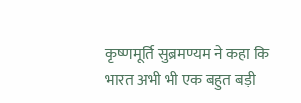कृष्णमूर्ति सुब्रमण्यम ने कहा कि भारत अभी भी एक बहुत बड़ी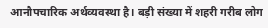आनौपचारिक अर्थव्यवस्था है। बड़ी संख्या में शहरी गरीब लोग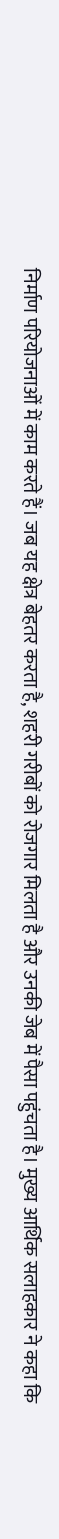निर्माण परियोजनाओं में काम करते हैं। जब यह क्षेत्र बेहतर करता है, शहरी गरीबों को रोजगार मिलता है और उनकी जेब में पैसा पहुंचता है। मुख्य आर्थिक सलाहकार ने कहा कि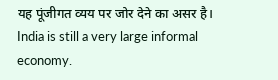यह पूंजीगत व्यय पर जोर देने का असर है।
India is still a very large informal economy.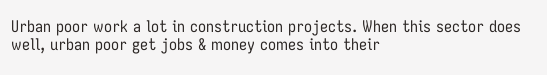Urban poor work a lot in construction projects. When this sector does well, urban poor get jobs & money comes into their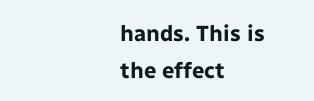hands. This is the effect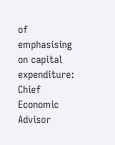of emphasising on capital expenditure: Chief Economic Advisor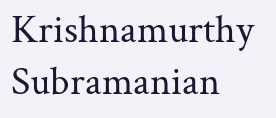Krishnamurthy Subramanian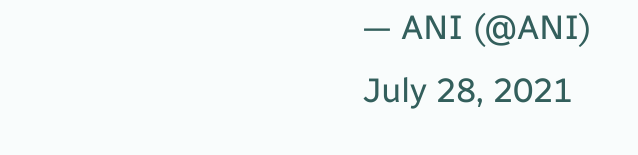— ANI (@ANI) July 28, 2021